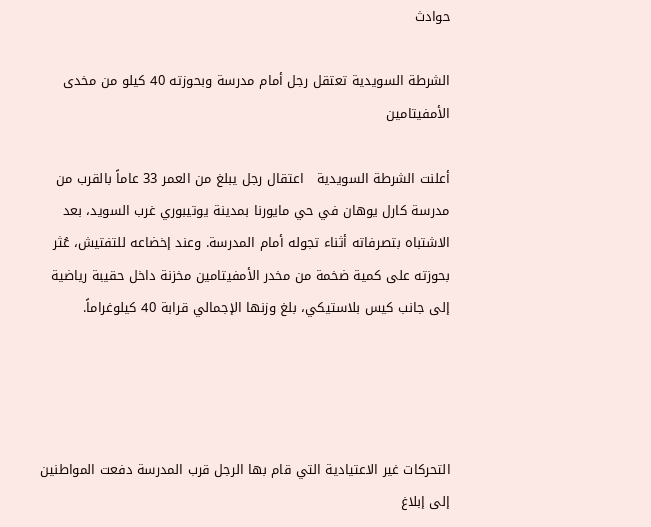حوادث

الشرطة السويدية تعتقل رجل أمام مدرسة وبحوزته 40 كيلو من مخدى الأمفيتامين

أعلنت الشرطة السويدية   اعتقال رجل يبلغ من العمر 33 عاماً بالقرب من مدرسة كارل يوهان في حي مايورنا بمدينة يوتيبوري غرب السويد، بعد الاشتباه بتصرفاته أثناء تجوله أمام المدرسة. وعند إخضاعه للتفتيش، عُثر بحوزته على كمية ضخمة من مخدر الأمفيتامين مخزنة داخل حقيبة رياضية إلى جانب كيس بلاستيكي، بلغ وزنها الإجمالي قرابة 40 كيلوغراماً.




التحركات غير الاعتيادية التي قام بها الرجل قرب المدرسة دفعت المواطنين إلى إبلاغ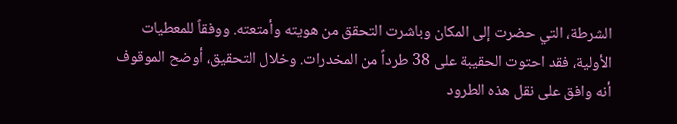الشرطة، التي حضرت إلى المكان وباشرت التحقق من هويته وأمتعته. ووفقاً للمعطيات الأولية، فقد احتوت الحقيبة على 38 طرداً من المخدرات. وخلال التحقيق، أوضح الموقوف أنه وافق على نقل هذه الطرود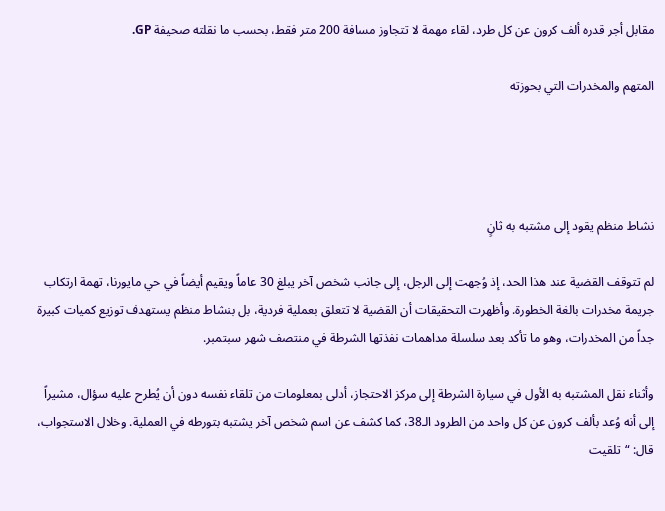مقابل أجر قدره ألف كرون عن كل طرد، لقاء مهمة لا تتجاوز مسافة 200 متر فقط، بحسب ما نقلته صحيفة GP.

المتهم والمخدرات التي بحوزته




نشاط منظم يقود إلى مشتبه به ثانٍ

لم تتوقف القضية عند هذا الحد، إذ وُجهت إلى الرجل، إلى جانب شخص آخر يبلغ 30 عاماً ويقيم أيضاً في حي مايورنا، تهمة ارتكاب جريمة مخدرات بالغة الخطورة. وأظهرت التحقيقات أن القضية لا تتعلق بعملية فردية، بل بنشاط منظم يستهدف توزيع كميات كبيرة جداً من المخدرات، وهو ما تأكد بعد سلسلة مداهمات نفذتها الشرطة في منتصف شهر سبتمبر.

وأثناء نقل المشتبه به الأول في سيارة الشرطة إلى مركز الاحتجاز، أدلى بمعلومات من تلقاء نفسه دون أن يُطرح عليه سؤال، مشيراً إلى أنه وُعد بألف كرون عن كل واحد من الطرود الـ38، كما كشف عن اسم شخص آخر يشتبه بتورطه في العملية. وخلال الاستجواب، قال: “تلقيت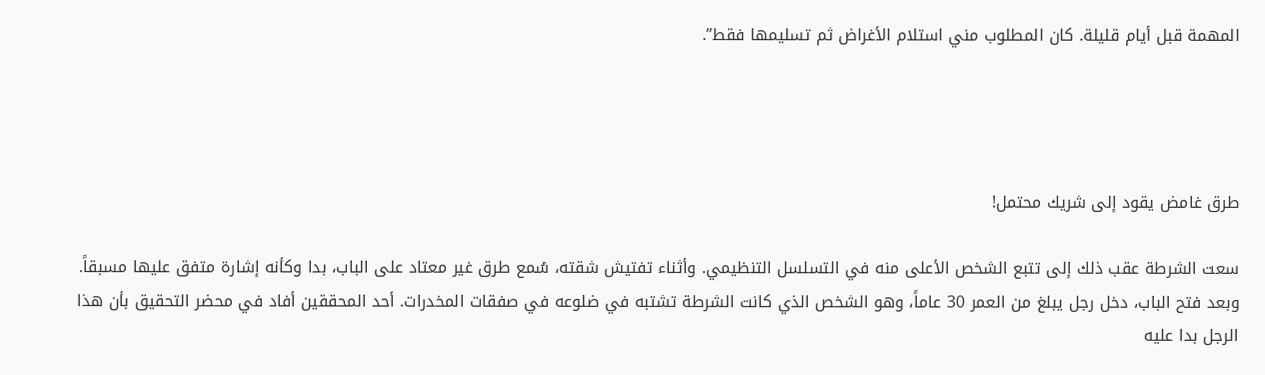المهمة قبل أيام قليلة. كان المطلوب مني استلام الأغراض ثم تسليمها فقط”.




طرق غامض يقود إلى شريك محتمل!

سعت الشرطة عقب ذلك إلى تتبع الشخص الأعلى منه في التسلسل التنظيمي. وأثناء تفتيش شقته، سُمع طرق غير معتاد على الباب، بدا وكأنه إشارة متفق عليها مسبقاً. وبعد فتح الباب، دخل رجل يبلغ من العمر 30 عاماً، وهو الشخص الذي كانت الشرطة تشتبه في ضلوعه في صفقات المخدرات. أحد المحققين أفاد في محضر التحقيق بأن هذا الرجل بدا عليه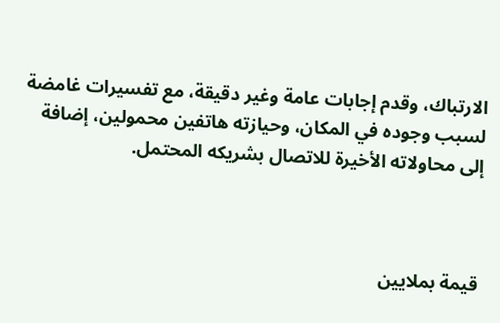الارتباك، وقدم إجابات عامة وغير دقيقة، مع تفسيرات غامضة لسبب وجوده في المكان، وحيازته هاتفين محمولين، إضافة إلى محاولاته الأخيرة للاتصال بشريكه المحتمل.



قيمة بملايين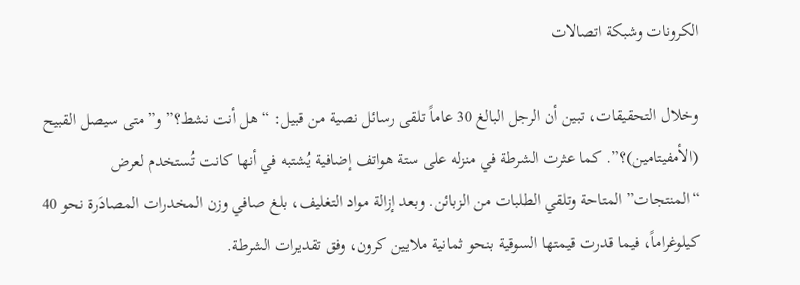الكرونات وشبكة اتصالات

وخلال التحقيقات، تبين أن الرجل البالغ 30 عاماً تلقى رسائل نصية من قبيل: “هل أنت نشط؟” و”متى سيصل القبيح (الأمفيتامين)؟”. كما عثرت الشرطة في منزله على ستة هواتف إضافية يُشتبه في أنها كانت تُستخدم لعرض “المنتجات” المتاحة وتلقي الطلبات من الزبائن. وبعد إزالة مواد التغليف، بلغ صافي وزن المخدرات المصادَرة نحو 40 كيلوغراماً، فيما قدرت قيمتها السوقية بنحو ثمانية ملايين كرون، وفق تقديرات الشرطة.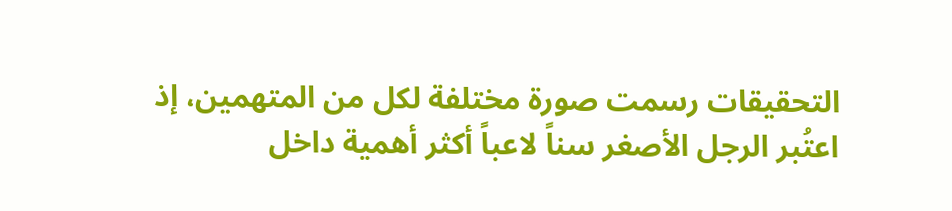التحقيقات رسمت صورة مختلفة لكل من المتهمين، إذ اعتُبر الرجل الأصغر سناً لاعباً أكثر أهمية داخل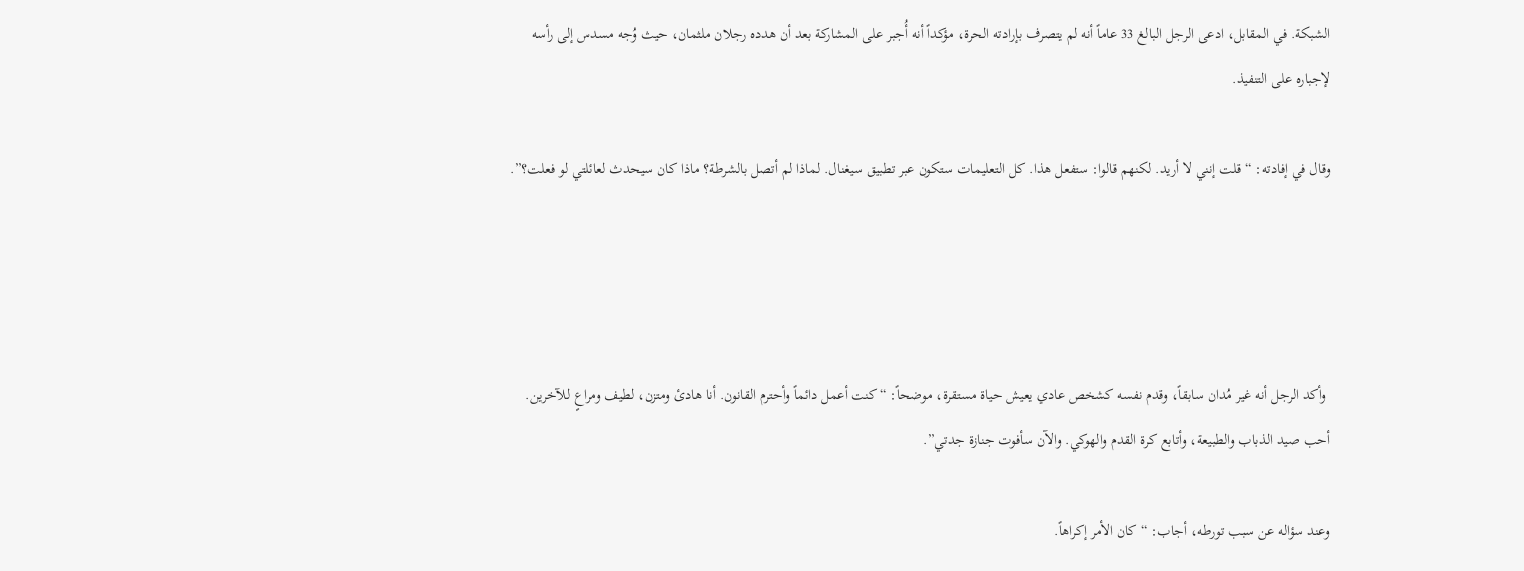الشبكة. في المقابل، ادعى الرجل البالغ 33 عاماً أنه لم يتصرف بإرادته الحرة، مؤكداً أنه أُجبر على المشاركة بعد أن هدده رجلان ملثمان، حيث وُجه مسدس إلى رأسه لإجباره على التنفيذ.

وقال في إفادته: “قلت إنني لا أريد. لكنهم قالوا: ستفعل هذا. كل التعليمات ستكون عبر تطبيق سيغنال. لماذا لم أتصل بالشرطة؟ ماذا كان سيحدث لعائلتي لو فعلت؟”.




 وأكد الرجل أنه غير مُدان سابقاً، وقدم نفسه كشخص عادي يعيش حياة مستقرة، موضحاً: “كنت أعمل دائماً وأحترم القانون. أنا هادئ ومتزن، لطيف ومراعٍ للآخرين. أحب صيد الذباب والطبيعة، وأتابع كرة القدم والهوكي. والآن سأفوت جنازة جدتي”.

وعند سؤاله عن سبب تورطه، أجاب: “كان الأمر إكراهاً.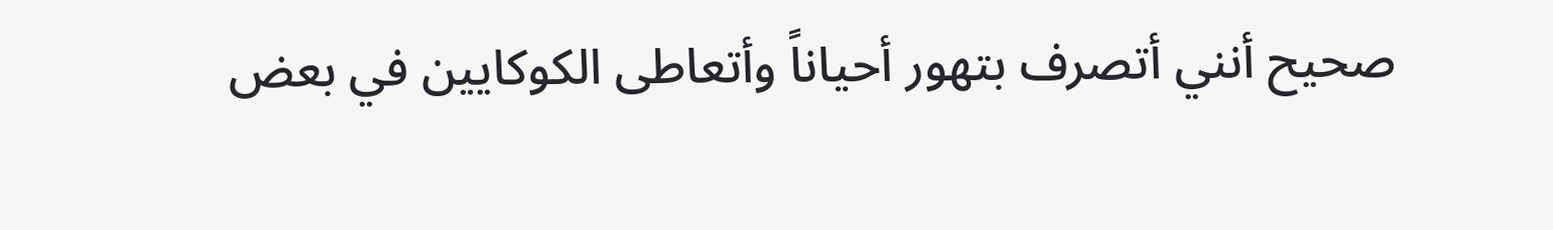صحيح أنني أتصرف بتهور أحياناً وأتعاطى الكوكايين في بعض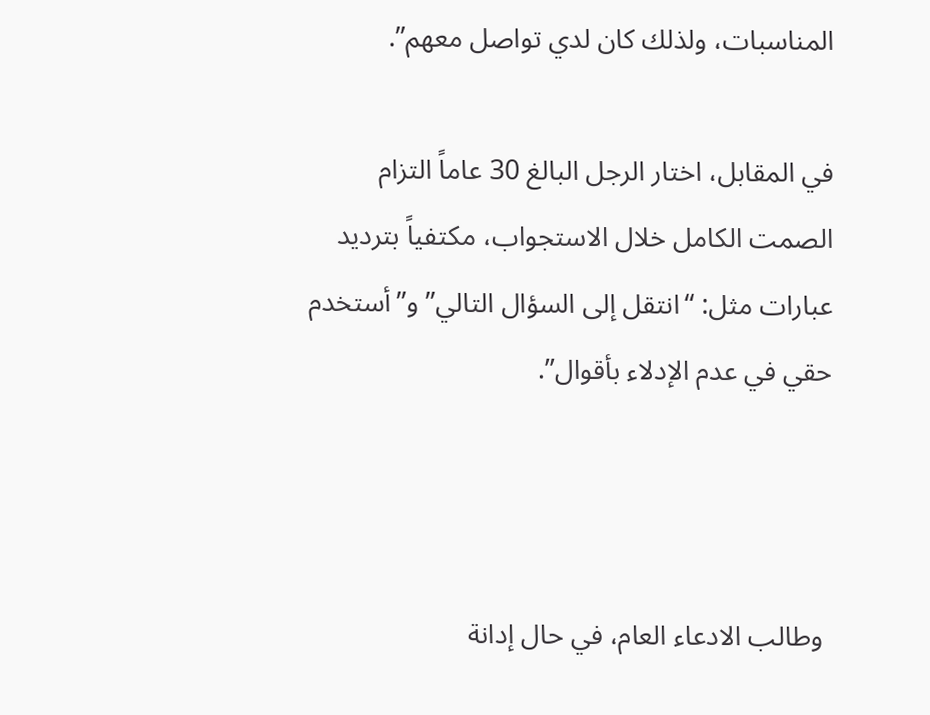المناسبات، ولذلك كان لدي تواصل معهم”.

في المقابل، اختار الرجل البالغ 30 عاماً التزام الصمت الكامل خلال الاستجواب، مكتفياً بترديد عبارات مثل: “انتقل إلى السؤال التالي” و”أستخدم حقي في عدم الإدلاء بأقوال”.



 وطالب الادعاء العام، في حال إدانة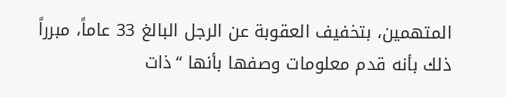المتهمين، بتخفيف العقوبة عن الرجل البالغ 33 عاماً، مبرراً ذلك بأنه قدم معلومات وصفها بأنها “ذات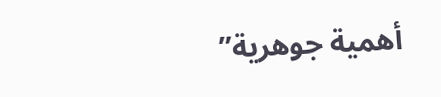أهمية جوهرية”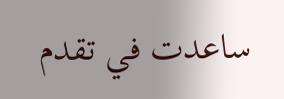ساعدت في تقدم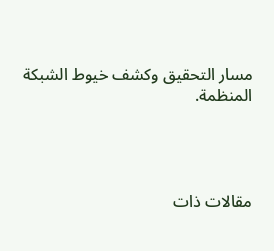مسار التحقيق وكشف خيوط الشبكة المنظمة.




مقالات ذات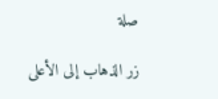صلة

زر الذهاب إلى الأعلى